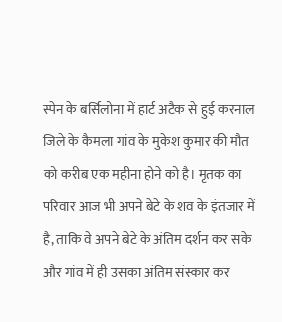स्पेन के बर्सिलोना में हार्ट अटैक से हुई करनाल जिले के कैमला गांव के मुकेश कुमार की मौत को करीब एक महीना होने को है। मृतक का परिवार आज भी अपने बेटे के शव के इंतजार में है, ताकि वे अपने बेटे के अंतिम दर्शन कर सके और गांव में ही उसका अंतिम संस्कार कर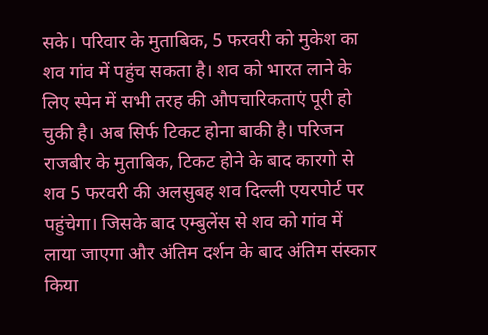सके। परिवार के मुताबिक, 5 फरवरी को मुकेश का शव गांव में पहुंच सकता है। शव को भारत लाने के लिए स्पेन में सभी तरह की औपचारिकताएं पूरी हो चुकी है। अब सिर्फ टिकट होना बाकी है। परिजन राजबीर के मुताबिक, टिकट होने के बाद कारगो से शव 5 फरवरी की अलसुबह शव दिल्ली एयरपोर्ट पर पहुंचेगा। जिसके बाद एम्बुलेंस से शव को गांव में लाया जाएगा और अंतिम दर्शन के बाद अंतिम संस्कार किया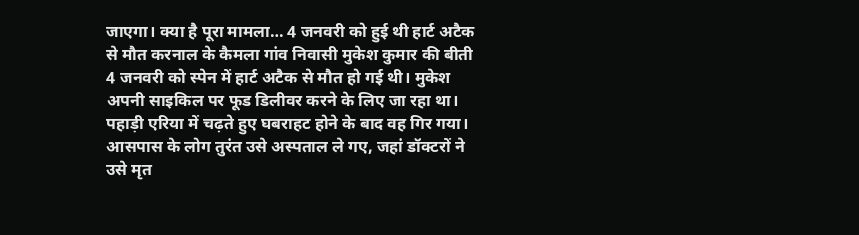जाएगा। क्या है पूरा मामला… 4 जनवरी को हुई थी हार्ट अटैक से मौत करनाल के कैमला गांव निवासी मुकेश कुमार की बीती 4 जनवरी को स्पेन में हार्ट अटैक से मौत हो गई थी। मुकेश अपनी साइकिल पर फूड डिलीवर करने के लिए जा रहा था। पहाड़ी एरिया में चढ़ते हुए घबराहट होने के बाद वह गिर गया। आसपास के लोग तुरंत उसे अस्पताल ले गए, जहां डॉक्टरों ने उसे मृत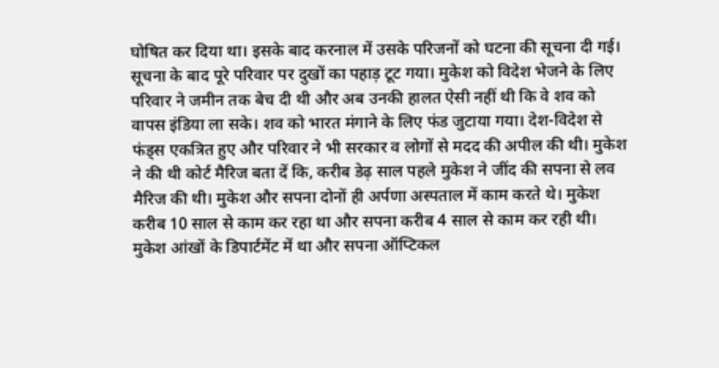घोषित कर दिया था। इसके बाद करनाल में उसके परिजनों को घटना की सूचना दी गई। सूचना के बाद पूरे परिवार पर दुखों का पहाड़ टूट गया। मुकेश को विदेश भेजने के लिए परिवार ने जमीन तक बेच दी थी और अब उनकी हालत ऐसी नहीं थी कि वे शव को वापस इंडिया ला सके। शव को भारत मंगाने के लिए फंड जुटाया गया। देश-विदेश से फंड्स एकत्रित हुए और परिवार ने भी सरकार व लोगों से मदद की अपील की थी। मुकेश ने की थी कोर्ट मैरिज बता दें कि, करीब डेढ़ साल पहले मुकेश ने जींद की सपना से लव मैरिज की थी। मुकेश और सपना दोनों ही अर्पणा अस्पताल में काम करते थे। मुकेश करीब 10 साल से काम कर रहा था और सपना करीब 4 साल से काम कर रही थी। मुकेश आंखों के डिपार्टमेंट में था और सपना ऑप्टिकल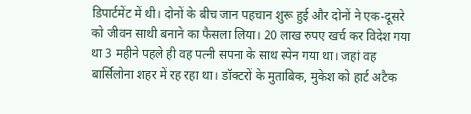डिपार्टमेंट में थी। दोनों के बीच जान पहचान शुरू हुई और दोनों ने एक-दूसरे को जीवन साथी बनाने का फैसला लिया। 20 लाख रुपए खर्च कर विदेश गया था 3 महीने पहले ही वह पत्नी सपना के साथ स्पेन गया था। जहां वह बार्सिलोना शहर में रह रहा था। डॉक्टरों के मुताबिक, मुकेश को हार्ट अटैक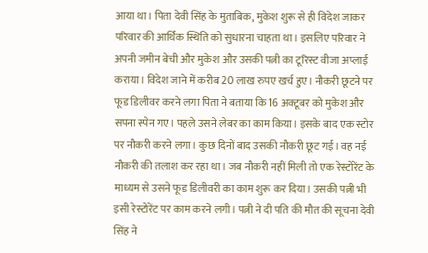आया था। पिता देवी सिंह के मुताबिक, मुकेश शुरू से ही विदेश जाकर परिवार की आर्थिक स्थिति को सुधारना चाहता था। इसलिए परिवार ने अपनी जमीन बेची और मुकेश और उसकी पत्नी का टूरिस्ट वीजा अप्लाई कराया। विदेश जाने में करीब 20 लाख रुपए खर्च हुए। नौकरी छूटने पर फूड डिलीवर करने लगा पिता ने बताया कि 16 अक्टूबर को मुकेश और सपना स्पेन गए। पहले उसने लेबर का काम किया। इसके बाद एक स्टोर पर नौकरी करने लगा। कुछ दिनों बाद उसकी नौकरी छूट गई। वह नई नौकरी की तलाश कर रहा था। जब नौकरी नहीं मिली तो एक रेस्टोरेंट के माध्यम से उसने फूड डिलीवरी का काम शुरू कर दिया। उसकी पत्नी भी इसी रेस्टोरेंट पर काम करने लगी। पत्नी ने दी पति की मौत की सूचना देवी सिंह ने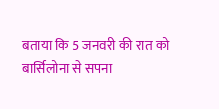बताया कि 5 जनवरी की रात को बार्सिलोना से सपना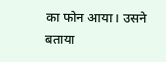का फोन आया। उसने बताया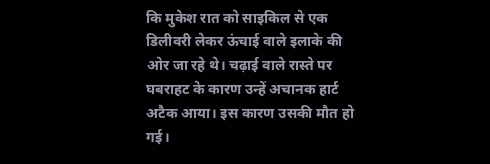कि मुकेश रात को साइकिल से एक डिलीवरी लेकर ऊंचाई वाले इलाके की ओर जा रहे थे। चढ़ाई वाले रास्ते पर घबराहट के कारण उन्हें अचानक हार्ट अटैक आया। इस कारण उसकी मौत हो गई।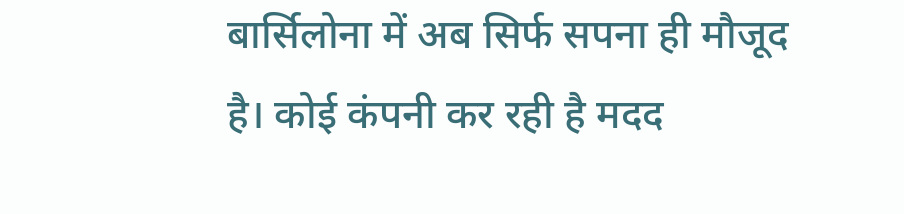बार्सिलोना में अब सिर्फ सपना ही मौजूद है। कोई कंपनी कर रही है मदद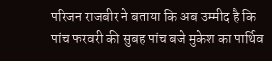परिजन राजबीर ने बताया कि अब उम्मीद है कि पांच फरवरी की सुबह पांच बजे मुकेश का पार्थिव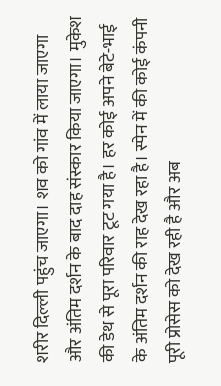शरीर दिल्ली पहुंच जाएगा। शव को गांव में लाया जाएगा और अंतिम दर्शन के बाद दाह संस्कार किया जाएगा। मुकेश की डेथ से पूरा परिवार टूट गया है। हर कोई अपने बेटे-भाई के अंतिम दर्शन की राह देख रहा है। स्पेन में की कोई कंपनी पूरी प्रोसेस को देख रही है और अब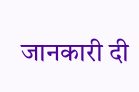जानकारी दी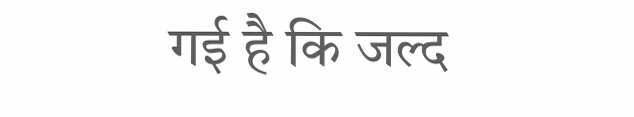गई है कि जल्द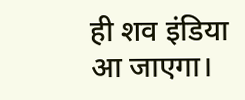ही शव इंडिया आ जाएगा।